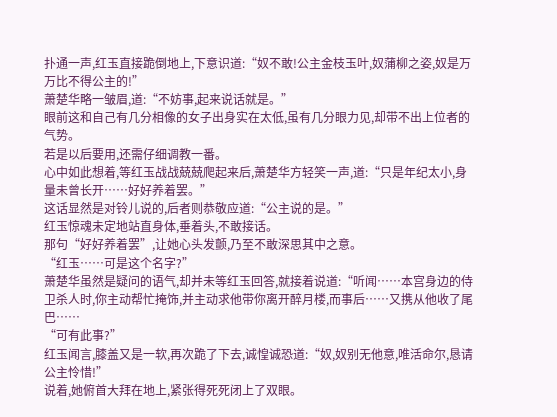扑通一声,红玉直接跪倒地上,下意识道:“奴不敢!公主金枝玉叶,奴蒲柳之姿,奴是万万比不得公主的!”
萧楚华略一皱眉,道:“不妨事,起来说话就是。”
眼前这和自己有几分相像的女子出身实在太低,虽有几分眼力见,却带不出上位者的气势。
若是以后要用,还需仔细调教一番。
心中如此想着,等红玉战战兢兢爬起来后,萧楚华方轻笑一声,道:“只是年纪太小,身量未曾长开……好好养着罢。”
这话显然是对铃儿说的,后者则恭敬应道:“公主说的是。”
红玉惊魂未定地站直身体,垂着头,不敢接话。
那句“好好养着罢”,让她心头发颤,乃至不敢深思其中之意。
“红玉……可是这个名字?”
萧楚华虽然是疑问的语气,却并未等红玉回答,就接着说道:“听闻……本宫身边的侍卫杀人时,你主动帮忙掩饰,并主动求他带你离开醉月楼,而事后……又携从他收了尾巴……
“可有此事?”
红玉闻言,膝盖又是一软,再次跪了下去,诚惶诚恐道:“奴,奴别无他意,唯活命尔,恳请公主怜惜!”
说着,她俯首大拜在地上,紧张得死死闭上了双眼。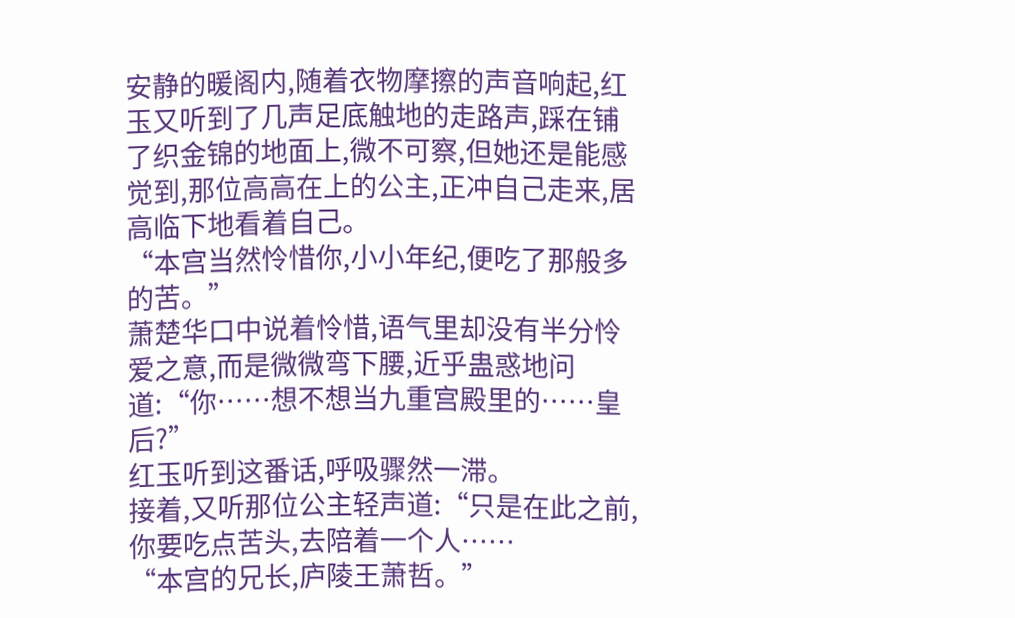安静的暖阁内,随着衣物摩擦的声音响起,红玉又听到了几声足底触地的走路声,踩在铺了织金锦的地面上,微不可察,但她还是能感觉到,那位高高在上的公主,正冲自己走来,居高临下地看着自己。
“本宫当然怜惜你,小小年纪,便吃了那般多的苦。”
萧楚华口中说着怜惜,语气里却没有半分怜爱之意,而是微微弯下腰,近乎蛊惑地问道:“你……想不想当九重宫殿里的……皇后?”
红玉听到这番话,呼吸骤然一滞。
接着,又听那位公主轻声道:“只是在此之前,你要吃点苦头,去陪着一个人……
“本宫的兄长,庐陵王萧哲。”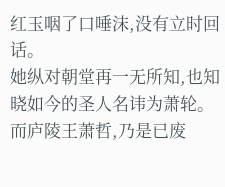红玉咽了口唾沫,没有立时回话。
她纵对朝堂再一无所知,也知晓如今的圣人名讳为萧轮。
而庐陵王萧哲,乃是已废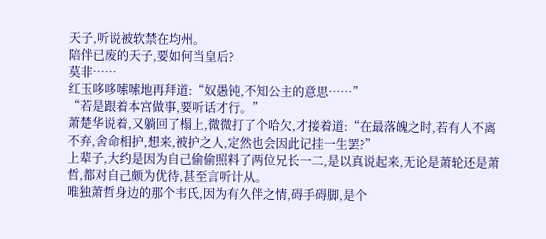天子,听说被软禁在均州。
陪伴已废的天子,要如何当皇后?
莫非……
红玉哆哆嗦嗦地再拜道:“奴愚钝,不知公主的意思……”
“若是跟着本宫做事,要听话才行。”
萧楚华说着,又躺回了榻上,微微打了个哈欠,才接着道:“在最落魄之时,若有人不离不弃,舍命相护,想来,被护之人,定然也会因此记挂一生罢?”
上辈子,大约是因为自己偷偷照料了两位兄长一二,是以真说起来,无论是萧轮还是萧哲,都对自己颇为优待,甚至言听计从。
唯独萧哲身边的那个韦氏,因为有久伴之情,碍手碍脚,是个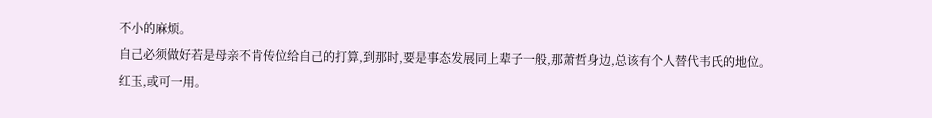不小的麻烦。
自己必须做好若是母亲不肯传位给自己的打算,到那时,要是事态发展同上辈子一般,那萧哲身边,总该有个人替代韦氏的地位。
红玉,或可一用。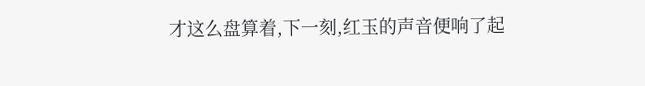才这么盘算着,下一刻,红玉的声音便响了起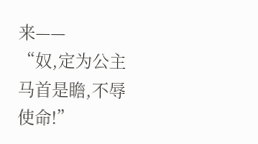来——
“奴,定为公主马首是瞻,不辱使命!”